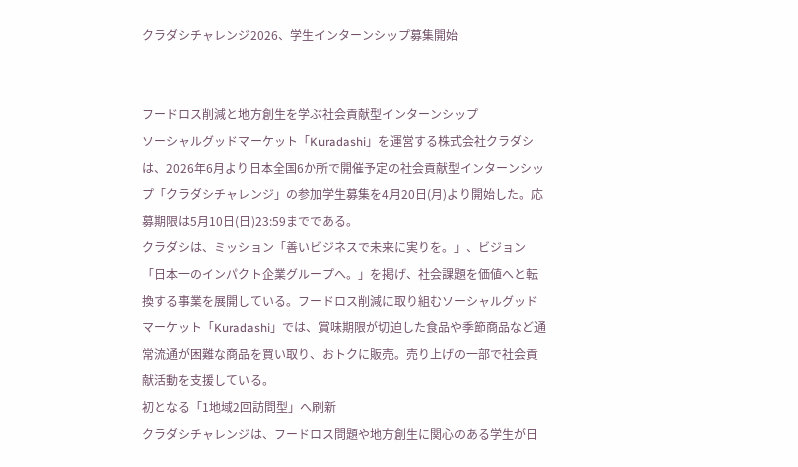クラダシチャレンジ2026、学生インターンシップ募集開始


フードロス削減と地方創生を学ぶ社会貢献型インターンシップ
ソーシャルグッドマーケット「Kuradashi」を運営する株式会社クラダシは、2026年6月より日本全国6か所で開催予定の社会貢献型インターンシップ「クラダシチャレンジ」の参加学生募集を4月20日(月)より開始した。応募期限は5月10日(日)23:59までである。
クラダシは、ミッション「善いビジネスで未来に実りを。」、ビジョン「日本一のインパクト企業グループへ。」を掲げ、社会課題を価値へと転換する事業を展開している。フードロス削減に取り組むソーシャルグッドマーケット「Kuradashi」では、賞味期限が切迫した食品や季節商品など通常流通が困難な商品を買い取り、おトクに販売。売り上げの一部で社会貢献活動を支援している。
初となる「1地域2回訪問型」へ刷新
クラダシチャレンジは、フードロス問題や地方創生に関心のある学生が日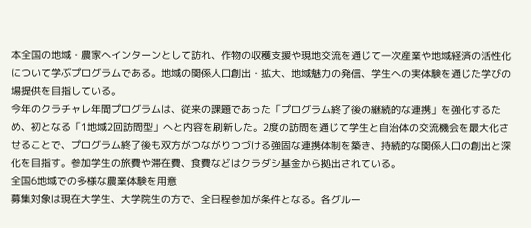本全国の地域・農家へインターンとして訪れ、作物の収穫支援や現地交流を通じて一次産業や地域経済の活性化について学ぶプログラムである。地域の関係人口創出・拡大、地域魅力の発信、学生への実体験を通じた学びの場提供を目指している。
今年のクラチャレ年間プログラムは、従来の課題であった「プログラム終了後の継続的な連携」を強化するため、初となる「1地域2回訪問型」へと内容を刷新した。2度の訪問を通じて学生と自治体の交流機会を最大化させることで、プログラム終了後も双方がつながりつづける強固な連携体制を築き、持続的な関係人口の創出と深化を目指す。参加学生の旅費や滞在費、食費などはクラダシ基金から拠出されている。
全国6地域での多様な農業体験を用意
募集対象は現在大学生、大学院生の方で、全日程参加が条件となる。各グルー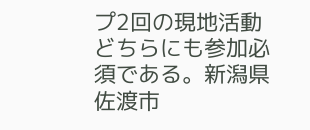プ2回の現地活動どちらにも参加必須である。新潟県佐渡市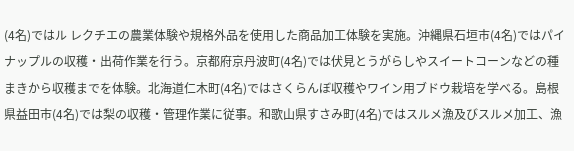(4名)ではル レクチエの農業体験や規格外品を使用した商品加工体験を実施。沖縄県石垣市(4名)ではパイナップルの収穫・出荷作業を行う。京都府京丹波町(4名)では伏見とうがらしやスイートコーンなどの種まきから収穫までを体験。北海道仁木町(4名)ではさくらんぼ収穫やワイン用ブドウ栽培を学べる。島根県益田市(4名)では梨の収穫・管理作業に従事。和歌山県すさみ町(4名)ではスルメ漁及びスルメ加工、漁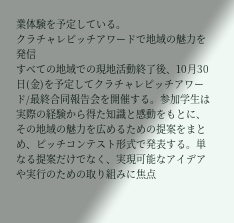業体験を予定している。
クラチャレピッチアワードで地域の魅力を発信
すべての地域での現地活動終了後、10月30日(金)を予定してクラチャレピッチアワード/最終合同報告会を開催する。参加学生は実際の経験から得た知識と感動をもとに、その地域の魅力を広めるための提案をまとめ、ピッチコンテスト形式で発表する。単なる提案だけでなく、実現可能なアイデアや実行のための取り組みに焦点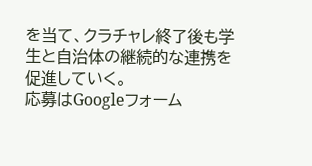を当て、クラチャレ終了後も学生と自治体の継続的な連携を促進していく。
応募はGoogleフォーム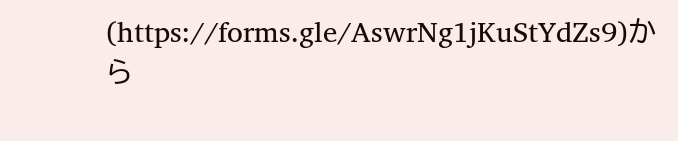(https://forms.gle/AswrNg1jKuStYdZs9)から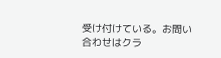受け付けている。お問い合わせはクラ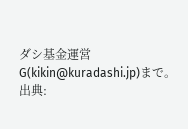ダシ基金運営G(kikin@kuradashi.jp)まで。
出典: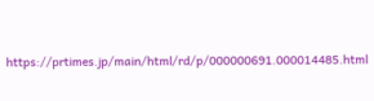https://prtimes.jp/main/html/rd/p/000000691.000014485.html